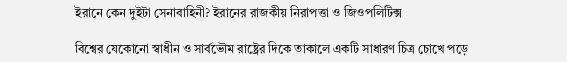ইরানে কেন দুইটা সেনাবাহিনী? ইরানের রাজকীয় নিরাপত্তা ও জিওপলিটিক্স

বিশ্বের যেকোনো স্বাধীন ও সার্বভৌম রাষ্ট্রের দিকে তাকালে একটি সাধারণ চিত্র চোখে পড়ে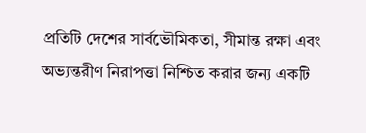প্রতিটি দেশের সার্বভৌমিকতা, সীমান্ত রক্ষা এবং অভ্যন্তরীণ নিরাপত্তা নিশ্চিত করার জন্য একটি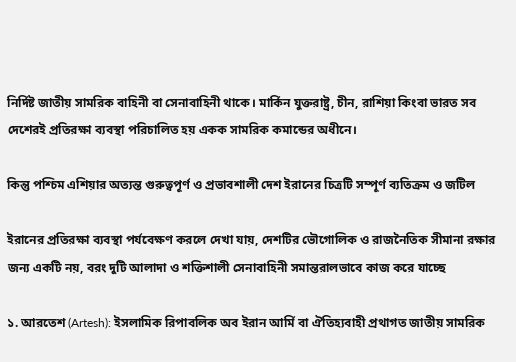নির্দিষ্ট জাতীয় সামরিক বাহিনী বা সেনাবাহিনী থাকে। মার্কিন যুক্তরাষ্ট্র, চীন, রাশিয়া কিংবা ভারত সব দেশেরই প্রতিরক্ষা ব্যবস্থা পরিচালিত হয় একক সামরিক কমান্ডের অধীনে।

কিন্তু পশ্চিম এশিয়ার অত্যন্ত গুরুত্বপূর্ণ ও প্রভাবশালী দেশ ইরানের চিত্রটি সম্পূর্ণ ব্যতিক্রম ও জটিল

ইরানের প্রতিরক্ষা ব্যবস্থা পর্যবেক্ষণ করলে দেখা যায়, দেশটির ভৌগোলিক ও রাজনৈতিক সীমানা রক্ষার জন্য একটি নয়, বরং দুটি আলাদা ও শক্তিশালী সেনাবাহিনী সমান্তরালভাবে কাজ করে যাচ্ছে

১. আরতেশ (Artesh): ইসলামিক রিপাবলিক অব ইরান আর্মি বা ঐতিহ্যবাহী প্রথাগত জাতীয় সামরিক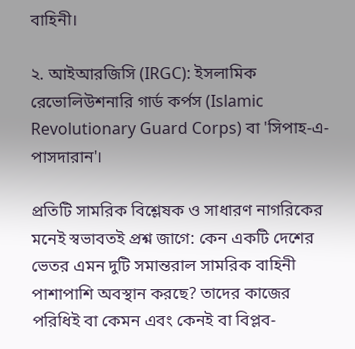বাহিনী।

২. আইআরজিসি (IRGC): ইসলামিক রেভোলিউশনারি গার্ড কর্পস (Islamic Revolutionary Guard Corps) বা 'সিপাহ-এ-পাসদারান'।

প্রতিটি সামরিক বিশ্লেষক ও সাধারণ নাগরিকের মনেই স্বভাবতই প্রশ্ন জাগে: কেন একটি দেশের ভেতর এমন দুটি সমান্তরাল সামরিক বাহিনী পাশাপাশি অবস্থান করছে? তাদের কাজের পরিধিই বা কেমন এবং কেনই বা বিপ্লব-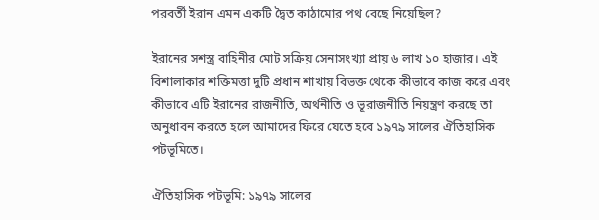পরবর্তী ইরান এমন একটি দ্বৈত কাঠামোর পথ বেছে নিয়েছিল?

ইরানের সশস্ত্র বাহিনীর মোট সক্রিয় সেনাসংখ্যা প্রায় ৬ লাখ ১০ হাজার। এই বিশালাকার শক্তিমত্তা দুটি প্রধান শাখায় বিভক্ত থেকে কীভাবে কাজ করে এবং কীভাবে এটি ইরানের রাজনীতি, অর্থনীতি ও ভূরাজনীতি নিয়ন্ত্রণ করছে তা অনুধাবন করতে হলে আমাদের ফিরে যেতে হবে ১৯৭৯ সালের ঐতিহাসিক পটভূমিতে।

ঐতিহাসিক পটভূমি: ১৯৭৯ সালের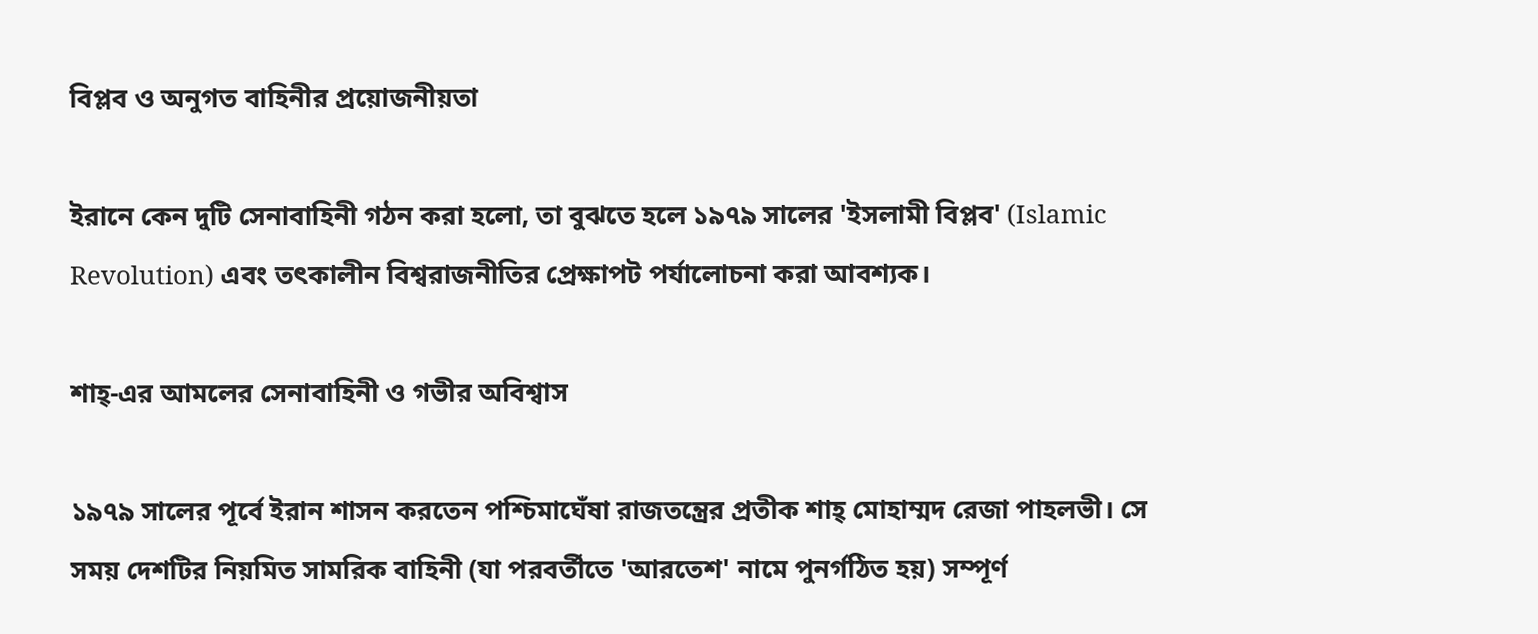বিপ্লব ও অনুগত বাহিনীর প্রয়োজনীয়তা

ইরানে কেন দুটি সেনাবাহিনী গঠন করা হলো, তা বুঝতে হলে ১৯৭৯ সালের 'ইসলামী বিপ্লব' (Islamic Revolution) এবং তৎকালীন বিশ্বরাজনীতির প্রেক্ষাপট পর্যালোচনা করা আবশ্যক।

শাহ্-এর আমলের সেনাবাহিনী ও গভীর অবিশ্বাস

১৯৭৯ সালের পূর্বে ইরান শাসন করতেন পশ্চিমাঘেঁষা রাজতন্ত্রের প্রতীক শাহ্ মোহাম্মদ রেজা পাহলভী। সে সময় দেশটির নিয়মিত সামরিক বাহিনী (যা পরবর্তীতে 'আরতেশ' নামে পুনর্গঠিত হয়) সম্পূর্ণ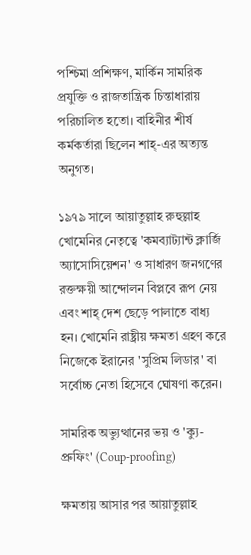পশ্চিমা প্রশিক্ষণ, মার্কিন সামরিক প্রযুক্তি ও রাজতান্ত্রিক চিন্তাধারায় পরিচালিত হতো। বাহিনীর শীর্ষ কর্মকর্তারা ছিলেন শাহ্-এর অত্যন্ত অনুগত।

১৯৭৯ সালে আয়াতুল্লাহ রুহুল্লাহ খোমেনির নেতৃত্বে 'কমব্যাট্যান্ট ক্লার্জি অ্যাসোসিয়েশন' ও সাধারণ জনগণের রক্তক্ষয়ী আন্দোলন বিপ্লবে রূপ নেয় এবং শাহ্ দেশ ছেড়ে পালাতে বাধ্য হন। খোমেনি রাষ্ট্রীয় ক্ষমতা গ্রহণ করে নিজেকে ইরানের 'সুপ্রিম লিডার' বা সর্বোচ্চ নেতা হিসেবে ঘোষণা করেন।

সামরিক অভ্যুত্থানের ভয় ও 'ক্যু-প্রুফিং' (Coup-proofing)

ক্ষমতায় আসার পর আয়াতুল্লাহ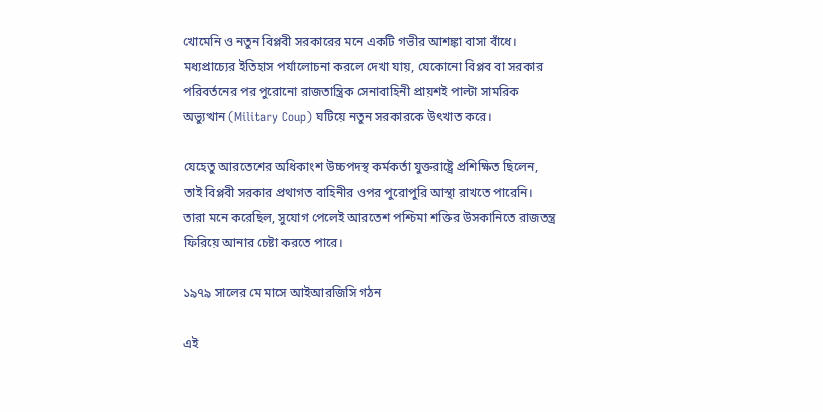খোমেনি ও নতুন বিপ্লবী সরকারের মনে একটি গভীর আশঙ্কা বাসা বাঁধে। মধ্যপ্রাচ্যের ইতিহাস পর্যালোচনা করলে দেখা যায়, যেকোনো বিপ্লব বা সরকার পরিবর্তনের পর পুরোনো রাজতান্ত্রিক সেনাবাহিনী প্রায়শই পাল্টা সামরিক অভ্যুত্থান (Military Coup) ঘটিয়ে নতুন সরকারকে উৎখাত করে।

যেহেতু আরতেশের অধিকাংশ উচ্চপদস্থ কর্মকর্তা যুক্তরাষ্ট্রে প্রশিক্ষিত ছিলেন, তাই বিপ্লবী সরকার প্রথাগত বাহিনীর ওপর পুরোপুরি আস্থা রাখতে পারেনি। তারা মনে করেছিল, সুযোগ পেলেই আরতেশ পশ্চিমা শক্তির উসকানিতে রাজতন্ত্র ফিরিয়ে আনার চেষ্টা করতে পারে।

১৯৭৯ সালের মে মাসে আইআরজিসি গঠন

এই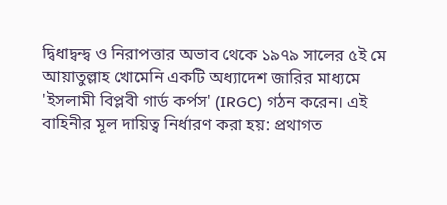দ্বিধাদ্বন্দ্ব ও নিরাপত্তার অভাব থেকে ১৯৭৯ সালের ৫ই মে আয়াতুল্লাহ খোমেনি একটি অধ্যাদেশ জারির মাধ্যমে 'ইসলামী বিপ্লবী গার্ড কর্পস' (IRGC) গঠন করেন। এই বাহিনীর মূল দায়িত্ব নির্ধারণ করা হয়: প্রথাগত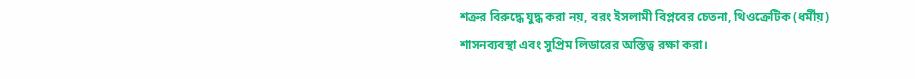শত্রুর বিরুদ্ধে যুদ্ধ করা নয়, বরং ইসলামী বিপ্লবের চেতনা, থিওক্রেটিক (ধর্মীয়) শাসনব্যবস্থা এবং সুপ্রিম লিডারের অস্তিত্ব রক্ষা করা।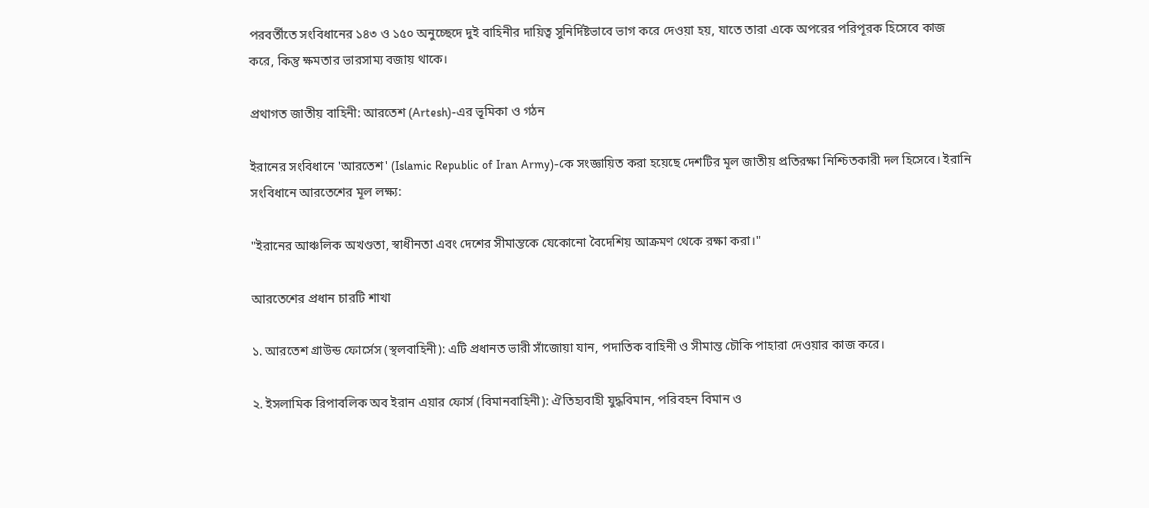পরবর্তীতে সংবিধানের ১৪৩ ও ১৫০ অনুচ্ছেদে দুই বাহিনীর দায়িত্ব সুনির্দিষ্টভাবে ভাগ করে দেওয়া হয়, যাতে তারা একে অপরের পরিপূরক হিসেবে কাজ করে, কিন্তু ক্ষমতার ভারসাম্য বজায় থাকে।

প্রথাগত জাতীয় বাহিনী: আরতেশ (Artesh)-এর ভূমিকা ও গঠন

ইরানের সংবিধানে 'আরতেশ' (Islamic Republic of Iran Army)-কে সংজ্ঞায়িত করা হয়েছে দেশটির মূল জাতীয় প্রতিরক্ষা নিশ্চিতকারী দল হিসেবে। ইরানি সংবিধানে আরতেশের মূল লক্ষ্য:

"ইরানের আঞ্চলিক অখণ্ডতা, স্বাধীনতা এবং দেশের সীমান্তকে যেকোনো বৈদেশিয় আক্রমণ থেকে রক্ষা করা।"

আরতেশের প্রধান চারটি শাখা

১. আরতেশ গ্রাউন্ড ফোর্সেস (স্থলবাহিনী): এটি প্রধানত ভারী সাঁজোয়া যান, পদাতিক বাহিনী ও সীমান্ত চৌকি পাহারা দেওয়ার কাজ করে।

২. ইসলামিক রিপাবলিক অব ইরান এয়ার ফোর্স (বিমানবাহিনী): ঐতিহ্যবাহী যুদ্ধবিমান, পরিবহন বিমান ও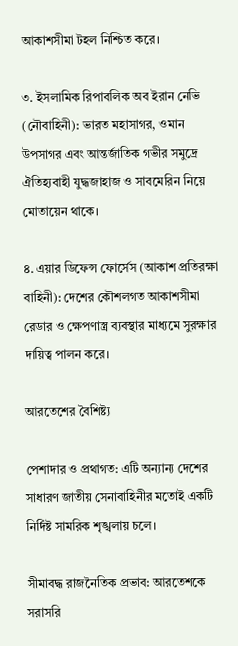আকাশসীমা টহল নিশ্চিত করে।

৩. ইসলামিক রিপাবলিক অব ইরান নেভি (নৌবাহিনী): ভারত মহাসাগর, ওমান উপসাগর এবং আন্তর্জাতিক গভীর সমুদ্রে ঐতিহ্যবাহী যুদ্ধজাহাজ ও সাবমেরিন নিয়ে মোতায়েন থাকে।

৪. এয়ার ডিফেন্স ফোর্সেস (আকাশ প্রতিরক্ষা বাহিনী): দেশের কৌশলগত আকাশসীমা রেডার ও ক্ষেপণাস্ত্র ব্যবস্থার মাধ্যমে সুরক্ষার দায়িত্ব পালন করে।

আরতেশের বৈশিষ্ট্য

পেশাদার ও প্রথাগত: এটি অন্যান্য দেশের সাধারণ জাতীয় সেনাবাহিনীর মতোই একটি নির্দিষ্ট সামরিক শৃঙ্খলায় চলে।

সীমাবদ্ধ রাজনৈতিক প্রভাব: আরতেশকে সরাসরি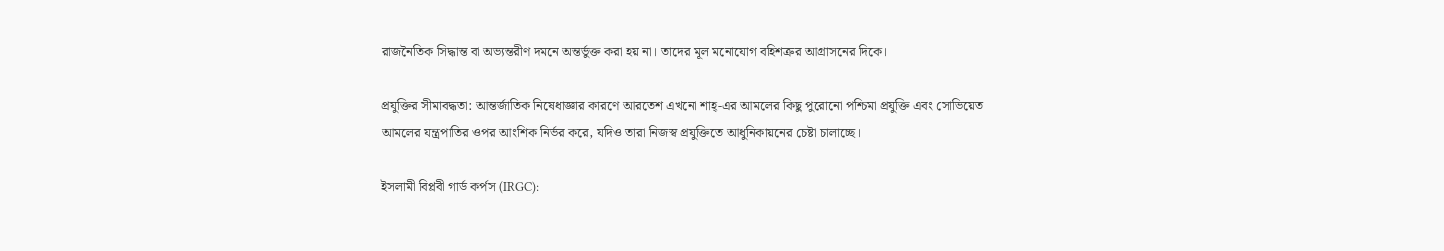রাজনৈতিক সিদ্ধান্ত বা অভ্যন্তরীণ দমনে অন্তর্ভুক্ত করা হয় না। তাদের মূল মনোযোগ বহিশত্রুর আগ্রাসনের দিকে।

প্রযুক্তির সীমাবদ্ধতা: আন্তর্জাতিক নিষেধাজ্ঞার কারণে আরতেশ এখনো শাহ্-এর আমলের কিছু পুরোনো পশ্চিমা প্রযুক্তি এবং সোভিয়েত আমলের যন্ত্রপাতির ওপর আংশিক নির্ভর করে, যদিও তারা নিজস্ব প্রযুক্তিতে আধুনিকায়নের চেষ্টা চালাচ্ছে।

ইসলামী বিপ্লবী গার্ড কর্পস (IRGC):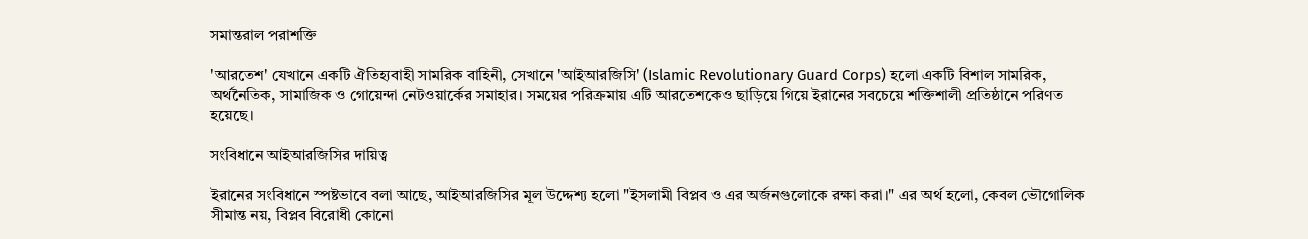সমান্তরাল পরাশক্তি

'আরতেশ' যেখানে একটি ঐতিহ্যবাহী সামরিক বাহিনী, সেখানে 'আইআরজিসি' (Islamic Revolutionary Guard Corps) হলো একটি বিশাল সামরিক, অর্থনৈতিক, সামাজিক ও গোয়েন্দা নেটওয়ার্কের সমাহার। সময়ের পরিক্রমায় এটি আরতেশকেও ছাড়িয়ে গিয়ে ইরানের সবচেয়ে শক্তিশালী প্রতিষ্ঠানে পরিণত হয়েছে।

সংবিধানে আইআরজিসির দায়িত্ব

ইরানের সংবিধানে স্পষ্টভাবে বলা আছে, আইআরজিসির মূল উদ্দেশ্য হলো "ইসলামী বিপ্লব ও এর অর্জনগুলোকে রক্ষা করা।" এর অর্থ হলো, কেবল ভৌগোলিক সীমান্ত নয়, বিপ্লব বিরোধী কোনো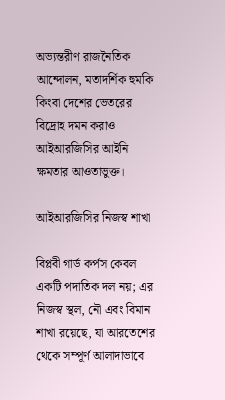অভ্যন্তরীণ রাজনৈতিক আন্দোলন, মতাদর্শিক হুমকি কিংবা দেশের ভেতরের বিদ্রোহ দমন করাও আইআরজিসির আইনি ক্ষমতার আওতাভুক্ত।

আইআরজিসির নিজস্ব শাখা

বিপ্লবী গার্ড কর্পস কেবল একটি পদাতিক দল নয়; এর নিজস্ব স্থল, নৌ এবং বিমান শাখা রয়েছে, যা আরতেশের থেকে সম্পূর্ণ আলাদাভাবে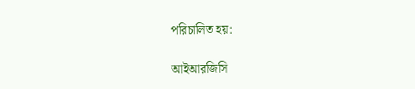পরিচালিত হয়:

আইআরজিসি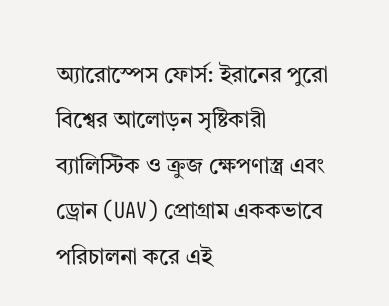অ্যারোস্পেস ফোর্স: ইরানের পুরো বিশ্বের আলোড়ন সৃষ্টিকারী ব্যালিস্টিক ও ক্রুজ ক্ষেপণাস্ত্র এবং ড্রোন (UAV) প্রোগ্রাম এককভাবে পরিচালনা করে এই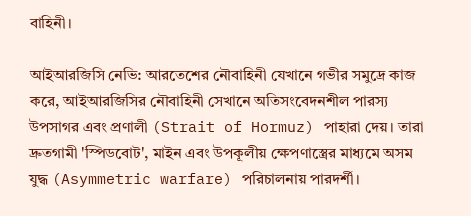বাহিনী।

আইআরজিসি নেভি: আরতেশের নৌবাহিনী যেখানে গভীর সমুদ্রে কাজ করে, আইআরজিসির নৌবাহিনী সেখানে অতিসংবেদনশীল পারস্য উপসাগর এবং প্রণালী (Strait of Hormuz) পাহারা দেয়। তারা দ্রুতগামী 'স্পিডবোট', মাইন এবং উপকূলীয় ক্ষেপণাস্ত্রের মাধ্যমে অসম যুদ্ধ (Asymmetric warfare) পরিচালনায় পারদর্শী।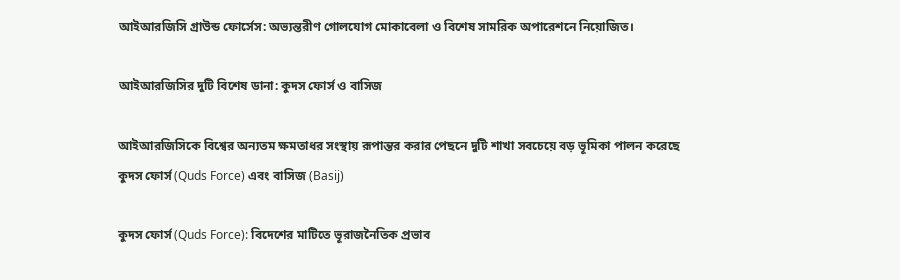আইআরজিসি গ্রাউন্ড ফোর্সেস: অভ্যন্তরীণ গোলযোগ মোকাবেলা ও বিশেষ সামরিক অপারেশনে নিয়োজিত।

আইআরজিসির দুটি বিশেষ ডানা: কুদস ফোর্স ও বাসিজ

আইআরজিসিকে বিশ্বের অন্যতম ক্ষমতাধর সংস্থায় রূপান্তর করার পেছনে দুটি শাখা সবচেয়ে বড় ভূমিকা পালন করেছে কুদস ফোর্স (Quds Force) এবং বাসিজ (Basij)

কুদস ফোর্স (Quds Force): বিদেশের মাটিতে ভূরাজনৈতিক প্রভাব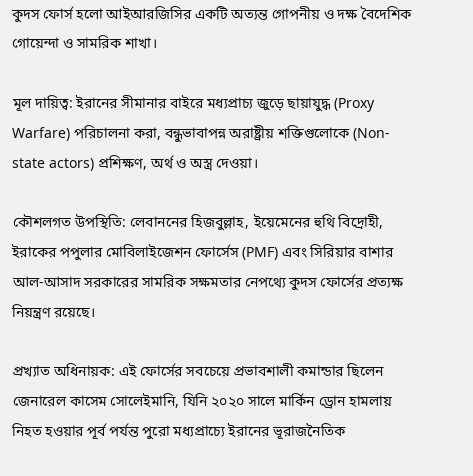কুদস ফোর্স হলো আইআরজিসির একটি অত্যন্ত গোপনীয় ও দক্ষ বৈদেশিক গোয়েন্দা ও সামরিক শাখা।

মূল দায়িত্ব: ইরানের সীমানার বাইরে মধ্যপ্রাচ্য জুড়ে ছায়াযুদ্ধ (Proxy Warfare) পরিচালনা করা, বন্ধুভাবাপন্ন অরাষ্ট্রীয় শক্তিগুলোকে (Non-state actors) প্রশিক্ষণ, অর্থ ও অস্ত্র দেওয়া।

কৌশলগত উপস্থিতি: লেবাননের হিজবুল্লাহ, ইয়েমেনের হুথি বিদ্রোহী, ইরাকের পপুলার মোবিলাইজেশন ফোর্সেস (PMF) এবং সিরিয়ার বাশার আল-আসাদ সরকারের সামরিক সক্ষমতার নেপথ্যে কুদস ফোর্সের প্রত্যক্ষ নিয়ন্ত্রণ রয়েছে।

প্রখ্যাত অধিনায়ক: এই ফোর্সের সবচেয়ে প্রভাবশালী কমান্ডার ছিলেন জেনারেল কাসেম সোলেইমানি, যিনি ২০২০ সালে মার্কিন ড্রোন হামলায় নিহত হওয়ার পূর্ব পর্যন্ত পুরো মধ্যপ্রাচ্যে ইরানের ভূরাজনৈতিক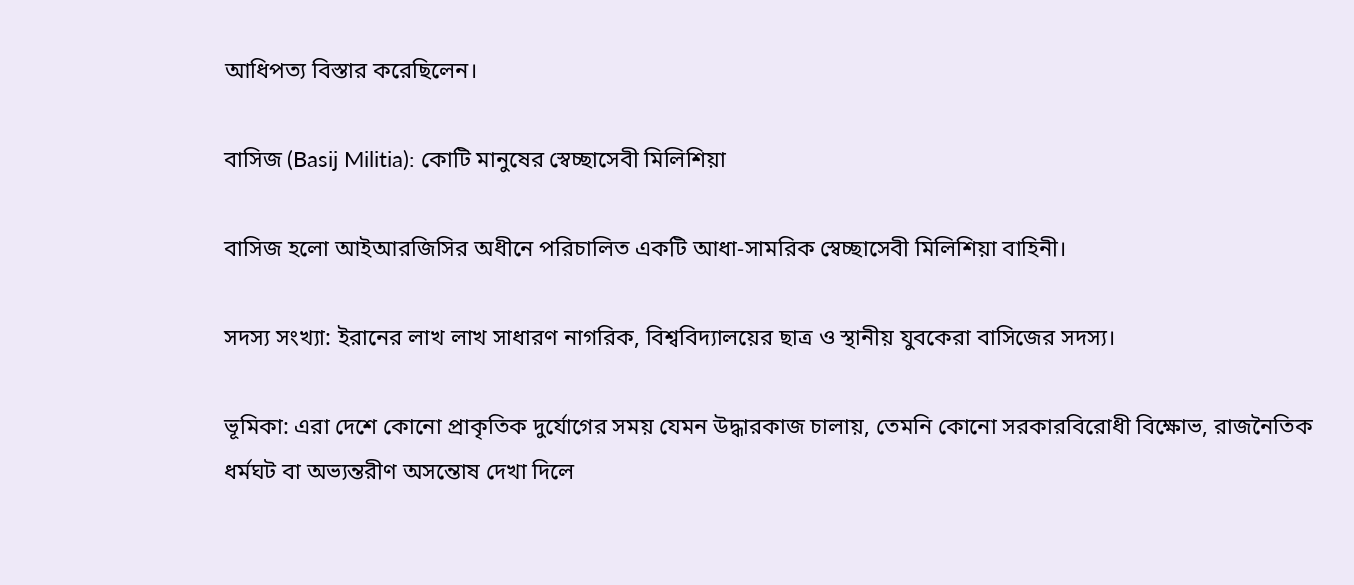আধিপত্য বিস্তার করেছিলেন।

বাসিজ (Basij Militia): কোটি মানুষের স্বেচ্ছাসেবী মিলিশিয়া

বাসিজ হলো আইআরজিসির অধীনে পরিচালিত একটি আধা-সামরিক স্বেচ্ছাসেবী মিলিশিয়া বাহিনী।

সদস্য সংখ্যা: ইরানের লাখ লাখ সাধারণ নাগরিক, বিশ্ববিদ্যালয়ের ছাত্র ও স্থানীয় যুবকেরা বাসিজের সদস্য।

ভূমিকা: এরা দেশে কোনো প্রাকৃতিক দুর্যোগের সময় যেমন উদ্ধারকাজ চালায়, তেমনি কোনো সরকারবিরোধী বিক্ষোভ, রাজনৈতিক ধর্মঘট বা অভ্যন্তরীণ অসন্তোষ দেখা দিলে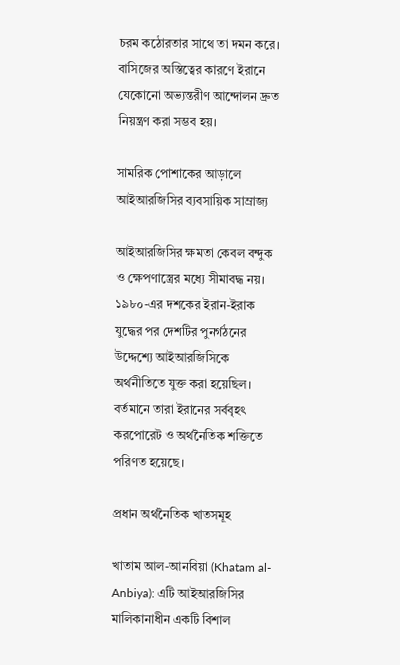চরম কঠোরতার সাথে তা দমন করে। বাসিজের অস্তিত্বের কারণে ইরানে যেকোনো অভ্যন্তরীণ আন্দোলন দ্রুত নিয়ন্ত্রণ করা সম্ভব হয়।

সামরিক পোশাকের আড়ালে আইআরজিসির ব্যবসায়িক সাম্রাজ্য

আইআরজিসির ক্ষমতা কেবল বন্দুক ও ক্ষেপণাস্ত্রের মধ্যে সীমাবদ্ধ নয়। ১৯৮০-এর দশকের ইরান-ইরাক যুদ্ধের পর দেশটির পুনর্গঠনের উদ্দেশ্যে আইআরজিসিকে অর্থনীতিতে যুক্ত করা হয়েছিল। বর্তমানে তারা ইরানের সর্ববৃহৎ করপোরেট ও অর্থনৈতিক শক্তিতে পরিণত হয়েছে।

প্রধান অর্থনৈতিক খাতসমূহ

খাতাম আল-আনবিয়া (Khatam al-Anbiya): এটি আইআরজিসির মালিকানাধীন একটি বিশাল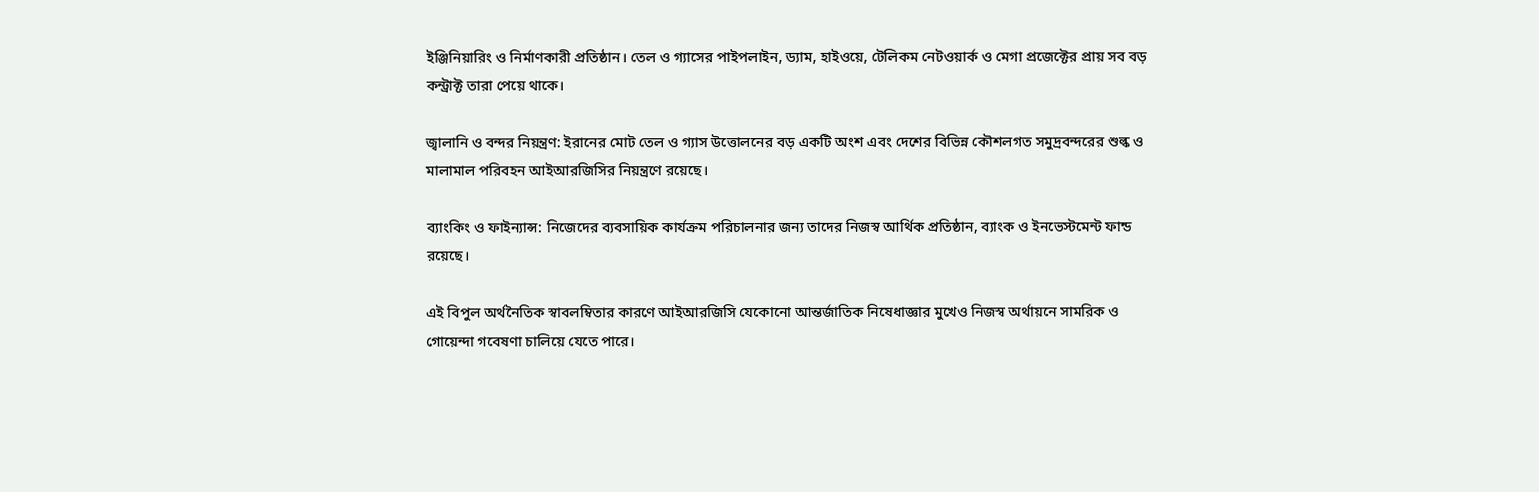ইঞ্জিনিয়ারিং ও নির্মাণকারী প্রতিষ্ঠান। তেল ও গ্যাসের পাইপলাইন, ড্যাম, হাইওয়ে, টেলিকম নেটওয়ার্ক ও মেগা প্রজেক্টের প্রায় সব বড় কন্ট্রাক্ট তারা পেয়ে থাকে।

জ্বালানি ও বন্দর নিয়ন্ত্রণ: ইরানের মোট তেল ও গ্যাস উত্তোলনের বড় একটি অংশ এবং দেশের বিভিন্ন কৌশলগত সমুদ্রবন্দরের শুল্ক ও মালামাল পরিবহন আইআরজিসির নিয়ন্ত্রণে রয়েছে।

ব্যাংকিং ও ফাইন্যান্স: নিজেদের ব্যবসায়িক কার্যক্রম পরিচালনার জন্য তাদের নিজস্ব আর্থিক প্রতিষ্ঠান, ব্যাংক ও ইনভেস্টমেন্ট ফান্ড রয়েছে।

এই বিপুল অর্থনৈতিক স্বাবলম্বিতার কারণে আইআরজিসি যেকোনো আন্তর্জাতিক নিষেধাজ্ঞার মুখেও নিজস্ব অর্থায়নে সামরিক ও গোয়েন্দা গবেষণা চালিয়ে যেতে পারে।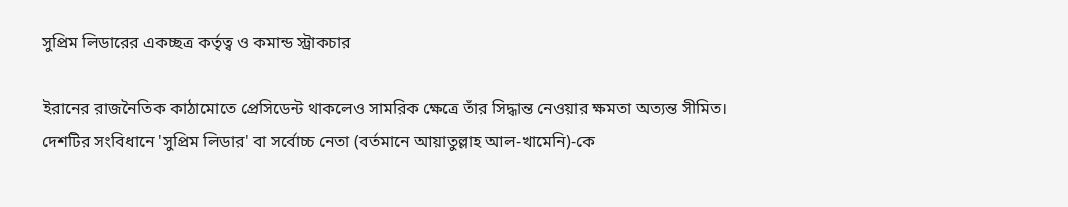সুপ্রিম লিডারের একচ্ছত্র কর্তৃত্ব ও কমান্ড স্ট্রাকচার

ইরানের রাজনৈতিক কাঠামোতে প্রেসিডেন্ট থাকলেও সামরিক ক্ষেত্রে তাঁর সিদ্ধান্ত নেওয়ার ক্ষমতা অত্যন্ত সীমিত। দেশটির সংবিধানে 'সুপ্রিম লিডার' বা সর্বোচ্চ নেতা (বর্তমানে আয়াতুল্লাহ আল-খামেনি)-কে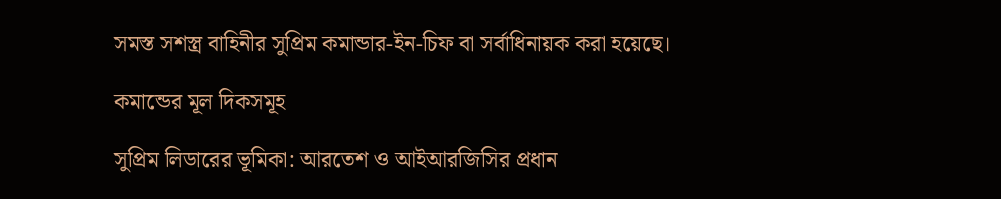সমস্ত সশস্ত্র বাহিনীর সুপ্রিম কমান্ডার-ইন-চিফ বা সর্বাধিনায়ক করা হয়েছে।

কমান্ডের মূল দিকসমূহ

সুপ্রিম লিডারের ভূমিকা: আরতেশ ও আইআরজিসির প্রধান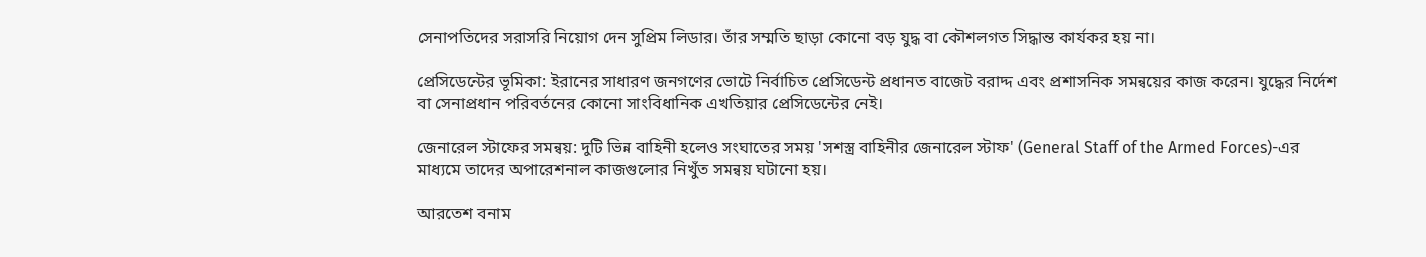সেনাপতিদের সরাসরি নিয়োগ দেন সুপ্রিম লিডার। তাঁর সম্মতি ছাড়া কোনো বড় যুদ্ধ বা কৌশলগত সিদ্ধান্ত কার্যকর হয় না।

প্রেসিডেন্টের ভূমিকা: ইরানের সাধারণ জনগণের ভোটে নির্বাচিত প্রেসিডেন্ট প্রধানত বাজেট বরাদ্দ এবং প্রশাসনিক সমন্বয়ের কাজ করেন। যুদ্ধের নির্দেশ বা সেনাপ্রধান পরিবর্তনের কোনো সাংবিধানিক এখতিয়ার প্রেসিডেন্টের নেই।

জেনারেল স্টাফের সমন্বয়: দুটি ভিন্ন বাহিনী হলেও সংঘাতের সময় 'সশস্ত্র বাহিনীর জেনারেল স্টাফ' (General Staff of the Armed Forces)-এর মাধ্যমে তাদের অপারেশনাল কাজগুলোর নিখুঁত সমন্বয় ঘটানো হয়।

আরতেশ বনাম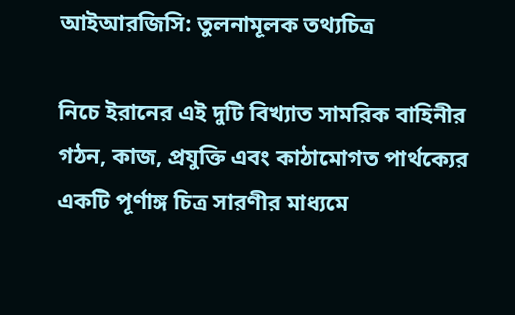আইআরজিসি: তুলনামূলক তথ্যচিত্র

নিচে ইরানের এই দুটি বিখ্যাত সামরিক বাহিনীর গঠন, কাজ, প্রযুক্তি এবং কাঠামোগত পার্থক্যের একটি পূর্ণাঙ্গ চিত্র সারণীর মাধ্যমে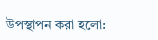উপস্থাপন করা হলো: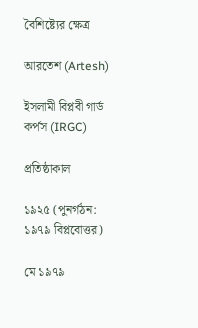বৈশিষ্ট্যের ক্ষেত্র

আরতেশ (Artesh)

ইসলামী বিপ্লবী গার্ড কর্পস (IRGC)

প্রতিষ্ঠাকাল

১৯২৫ (পুনর্গঠন: ১৯৭৯ বিপ্লবোত্তর)

মে ১৯৭৯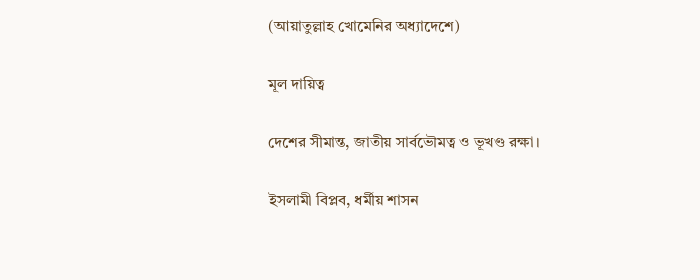(আয়াতুল্লাহ খোমেনির অধ্যাদেশে)

মূল দায়িত্ব

দেশের সীমান্ত, জাতীয় সার্বভৌমত্ব ও ভূখণ্ড রক্ষা।

ইসলামী বিপ্লব, ধর্মীয় শাসন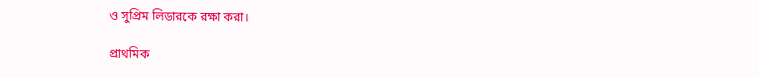ও সুপ্রিম লিডারকে রক্ষা করা।

প্রাথমিক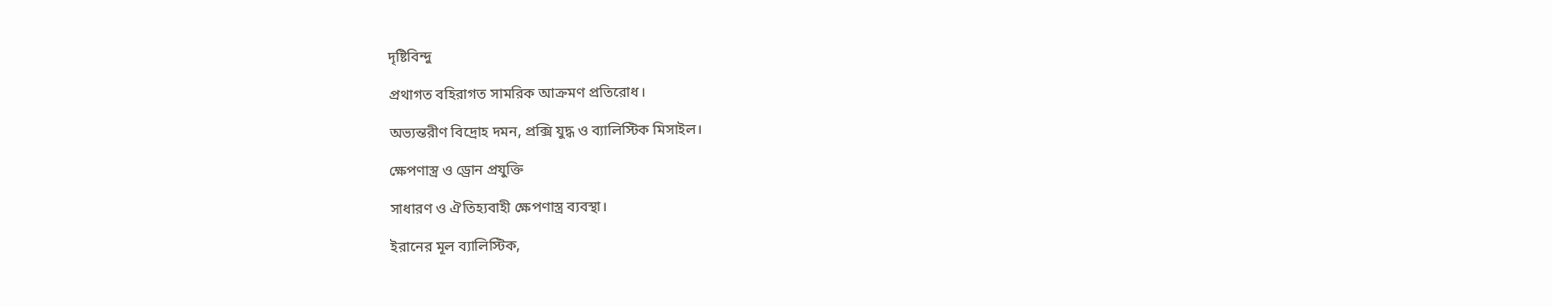দৃষ্টিবিন্দু

প্রথাগত বহিরাগত সামরিক আক্রমণ প্রতিরোধ।

অভ্যন্তরীণ বিদ্রোহ দমন, প্রক্সি যুদ্ধ ও ব্যালিস্টিক মিসাইল।

ক্ষেপণাস্ত্র ও ড্রোন প্রযুক্তি

সাধারণ ও ঐতিহ্যবাহী ক্ষেপণাস্ত্র ব্যবস্থা।

ইরানের মূল ব্যালিস্টিক,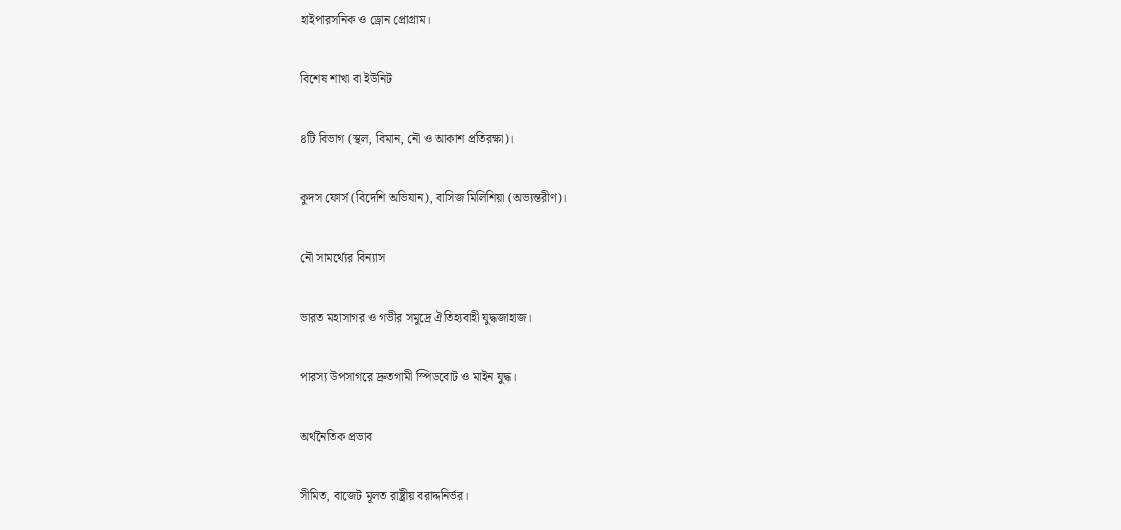হাইপারসনিক ও ড্রোন প্রোগ্রাম।

বিশেষ শাখা বা ইউনিট

৪টি বিভাগ (স্থল, বিমান, নৌ ও আকাশ প্রতিরক্ষা)।

কুদস ফোর্স (বিদেশি অভিযান), বাসিজ মিলিশিয়া (অভ্যন্তরীণ)।

নৌ সামর্থ্যের বিন্যাস

ভারত মহাসাগর ও গভীর সমুদ্রে ঐতিহ্যবাহী যুদ্ধজাহাজ।

পারস্য উপসাগরে দ্রুতগামী স্পিডবোট ও মাইন যুদ্ধ।

অর্থনৈতিক প্রভাব

সীমিত, বাজেট মূলত রাষ্ট্রীয় বরাদ্দনির্ভর।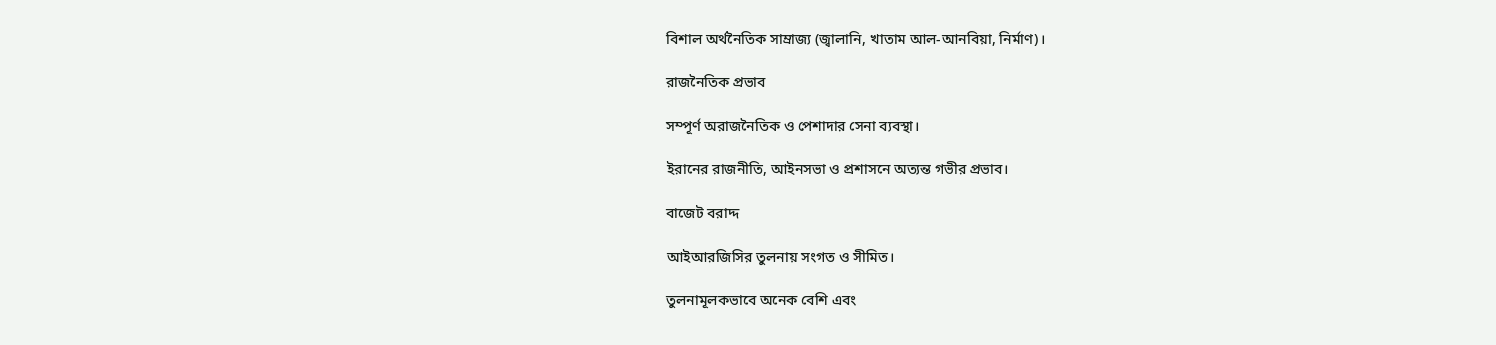বিশাল অর্থনৈতিক সাম্রাজ্য (জ্বালানি, খাতাম আল-আনবিয়া, নির্মাণ)।

রাজনৈতিক প্রভাব

সম্পূর্ণ অরাজনৈতিক ও পেশাদার সেনা ব্যবস্থা।

ইরানের রাজনীতি, আইনসভা ও প্রশাসনে অত্যন্ত গভীর প্রভাব।

বাজেট বরাদ্দ

আইআরজিসির তুলনায় সংগত ও সীমিত।

তুলনামূলকভাবে অনেক বেশি এবং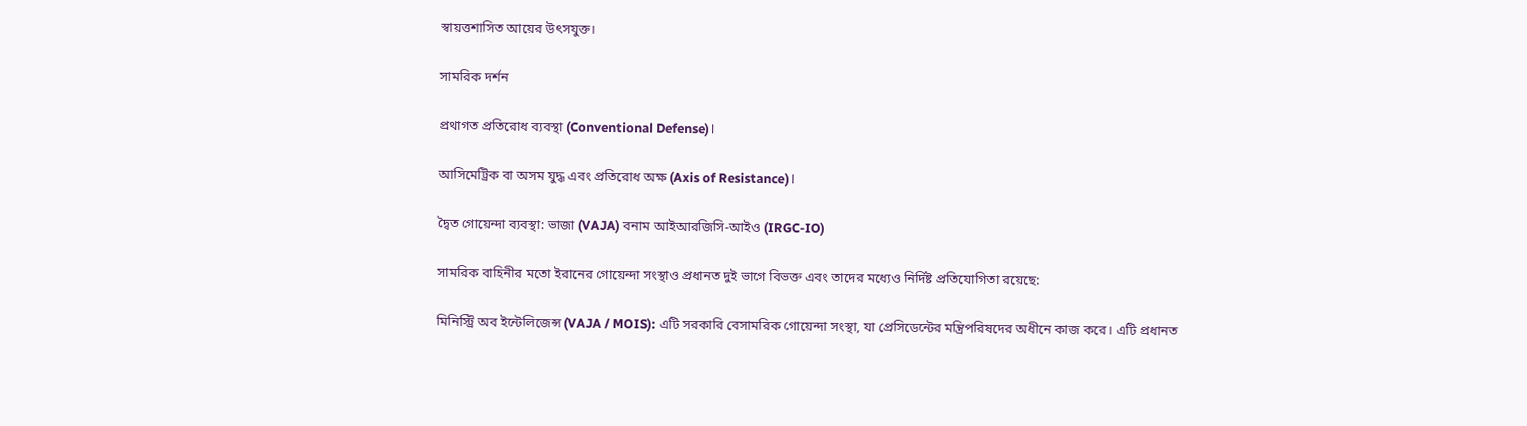স্বায়ত্তশাসিত আয়ের উৎসযুক্ত।

সামরিক দর্শন

প্রথাগত প্রতিরোধ ব্যবস্থা (Conventional Defense)।

আসিমেট্রিক বা অসম যুদ্ধ এবং প্রতিরোধ অক্ষ (Axis of Resistance)।

দ্বৈত গোয়েন্দা ব্যবস্থা: ভাজা (VAJA) বনাম আইআরজিসি-আইও (IRGC-IO)

সামরিক বাহিনীর মতো ইরানের গোয়েন্দা সংস্থাও প্রধানত দুই ভাগে বিভক্ত এবং তাদের মধ্যেও নির্দিষ্ট প্রতিযোগিতা রয়েছে:

মিনিস্ট্রি অব ইন্টেলিজেন্স (VAJA / MOIS): এটি সরকারি বেসামরিক গোয়েন্দা সংস্থা, যা প্রেসিডেন্টের মন্ত্রিপরিষদের অধীনে কাজ করে। এটি প্রধানত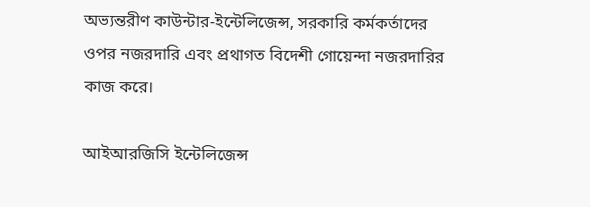অভ্যন্তরীণ কাউন্টার-ইন্টেলিজেন্স, সরকারি কর্মকর্তাদের ওপর নজরদারি এবং প্রথাগত বিদেশী গোয়েন্দা নজরদারির কাজ করে।

আইআরজিসি ইন্টেলিজেন্স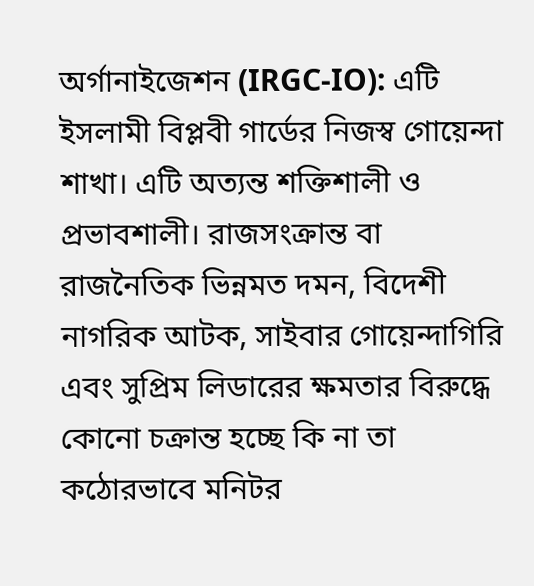অর্গানাইজেশন (IRGC-IO): এটি ইসলামী বিপ্লবী গার্ডের নিজস্ব গোয়েন্দা শাখা। এটি অত্যন্ত শক্তিশালী ও প্রভাবশালী। রাজসংক্রান্ত বা রাজনৈতিক ভিন্নমত দমন, বিদেশী নাগরিক আটক, সাইবার গোয়েন্দাগিরি এবং সুপ্রিম লিডারের ক্ষমতার বিরুদ্ধে কোনো চক্রান্ত হচ্ছে কি না তা কঠোরভাবে মনিটর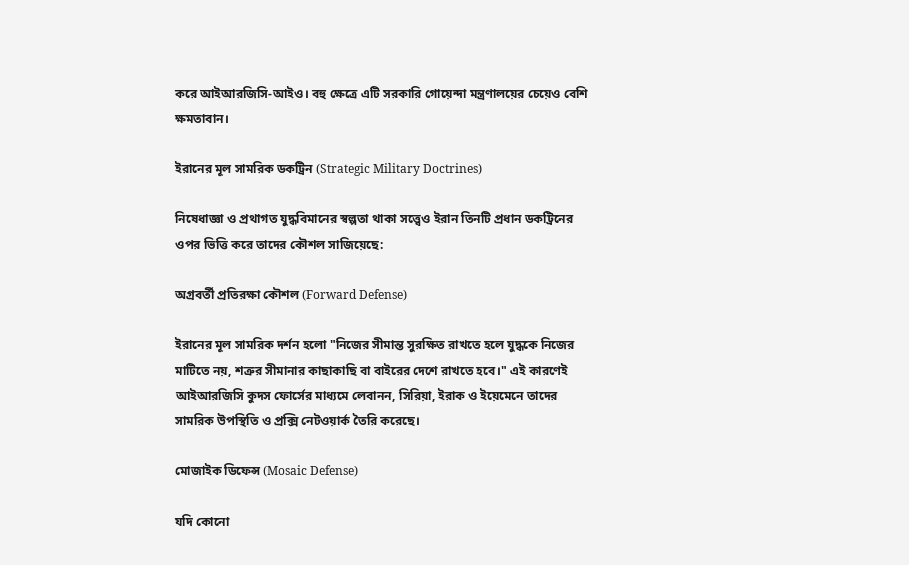করে আইআরজিসি-আইও। বহু ক্ষেত্রে এটি সরকারি গোয়েন্দা মন্ত্রণালয়ের চেয়েও বেশি ক্ষমতাবান।

ইরানের মূল সামরিক ডকট্রিন (Strategic Military Doctrines)

নিষেধাজ্ঞা ও প্রথাগত যুদ্ধবিমানের স্বল্পতা থাকা সত্ত্বেও ইরান তিনটি প্রধান ডকট্রিনের ওপর ভিত্তি করে তাদের কৌশল সাজিয়েছে:

অগ্রবর্তী প্রতিরক্ষা কৌশল (Forward Defense)

ইরানের মূল সামরিক দর্শন হলো "নিজের সীমান্ত সুরক্ষিত রাখতে হলে যুদ্ধকে নিজের মাটিতে নয়, শত্রুর সীমানার কাছাকাছি বা বাইরের দেশে রাখতে হবে।" এই কারণেই আইআরজিসি কুদস ফোর্সের মাধ্যমে লেবানন, সিরিয়া, ইরাক ও ইয়েমেনে তাদের সামরিক উপস্থিতি ও প্রক্সি নেটওয়ার্ক তৈরি করেছে।

মোজাইক ডিফেন্স (Mosaic Defense)

যদি কোনো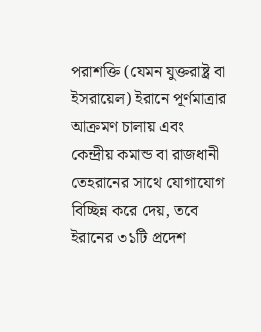পরাশক্তি (যেমন যুক্তরাষ্ট্র বা ইসরায়েল) ইরানে পূর্ণমাত্রার আক্রমণ চালায় এবং কেন্দ্রীয় কমান্ড বা রাজধানী তেহরানের সাথে যোগাযোগ বিচ্ছিন্ন করে দেয়, তবে ইরানের ৩১টি প্রদেশ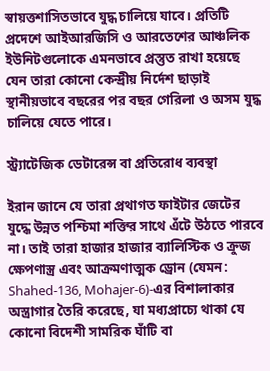স্বায়ত্তশাসিতভাবে যুদ্ধ চালিয়ে যাবে। প্রতিটি প্রদেশে আইআরজিসি ও আরতেশের আঞ্চলিক ইউনিটগুলোকে এমনভাবে প্রস্তুত রাখা হয়েছে যেন তারা কোনো কেন্দ্রীয় নির্দেশ ছাড়াই স্থানীয়ভাবে বছরের পর বছর গেরিলা ও অসম যুদ্ধ চালিয়ে যেতে পারে।

স্ট্র্যাটেজিক ডেটারেন্স বা প্রতিরোধ ব্যবস্থা

ইরান জানে যে তারা প্রথাগত ফাইটার জেটের যুদ্ধে উন্নত পশ্চিমা শক্তির সাথে এঁটে উঠতে পারবে না। তাই তারা হাজার হাজার ব্যালিস্টিক ও ক্রুজ ক্ষেপণাস্ত্র এবং আক্রমণাত্মক ড্রোন (যেমন: Shahed-136, Mohajer-6)-এর বিশালাকার অস্ত্রাগার তৈরি করেছে, যা মধ্যপ্রাচ্যে থাকা যে কোনো বিদেশী সামরিক ঘাঁটি বা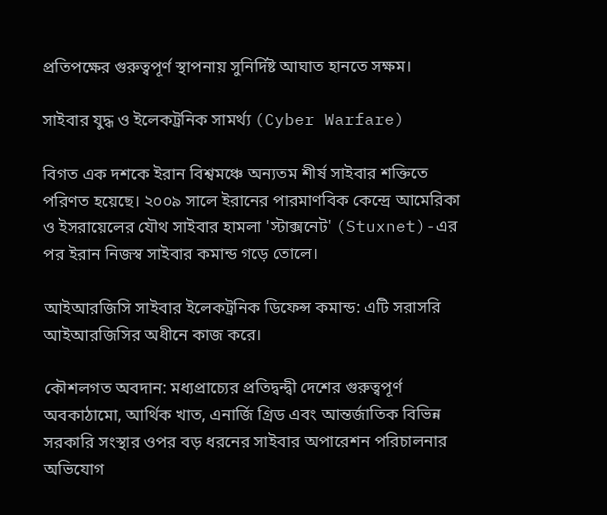প্রতিপক্ষের গুরুত্বপূর্ণ স্থাপনায় সুনির্দিষ্ট আঘাত হানতে সক্ষম।

সাইবার যুদ্ধ ও ইলেকট্রনিক সামর্থ্য (Cyber Warfare)

বিগত এক দশকে ইরান বিশ্বমঞ্চে অন্যতম শীর্ষ সাইবার শক্তিতে পরিণত হয়েছে। ২০০৯ সালে ইরানের পারমাণবিক কেন্দ্রে আমেরিকা ও ইসরায়েলের যৌথ সাইবার হামলা 'স্টাক্সনেট' (Stuxnet)-এর পর ইরান নিজস্ব সাইবার কমান্ড গড়ে তোলে।

আইআরজিসি সাইবার ইলেকট্রনিক ডিফেন্স কমান্ড: এটি সরাসরি আইআরজিসির অধীনে কাজ করে।

কৌশলগত অবদান: মধ্যপ্রাচ্যের প্রতিদ্বন্দ্বী দেশের গুরুত্বপূর্ণ অবকাঠামো, আর্থিক খাত, এনার্জি গ্রিড এবং আন্তর্জাতিক বিভিন্ন সরকারি সংস্থার ওপর বড় ধরনের সাইবার অপারেশন পরিচালনার অভিযোগ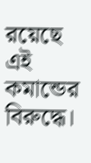রয়েছে এই কমান্ডের বিরুদ্ধে।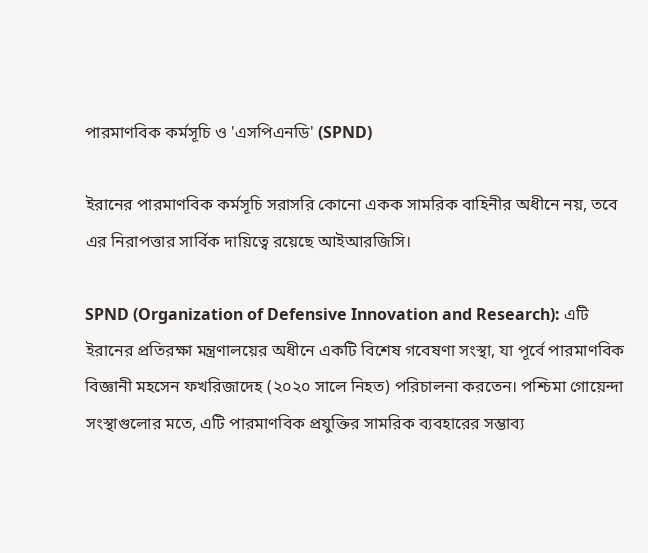পারমাণবিক কর্মসূচি ও 'এসপিএনডি' (SPND)

ইরানের পারমাণবিক কর্মসূচি সরাসরি কোনো একক সামরিক বাহিনীর অধীনে নয়, তবে এর নিরাপত্তার সার্বিক দায়িত্বে রয়েছে আইআরজিসি।

SPND (Organization of Defensive Innovation and Research): এটি ইরানের প্রতিরক্ষা মন্ত্রণালয়ের অধীনে একটি বিশেষ গবেষণা সংস্থা, যা পূর্বে পারমাণবিক বিজ্ঞানী মহসেন ফখরিজাদেহ (২০২০ সালে নিহত) পরিচালনা করতেন। পশ্চিমা গোয়েন্দা সংস্থাগুলোর মতে, এটি পারমাণবিক প্রযুক্তির সামরিক ব্যবহারের সম্ভাব্য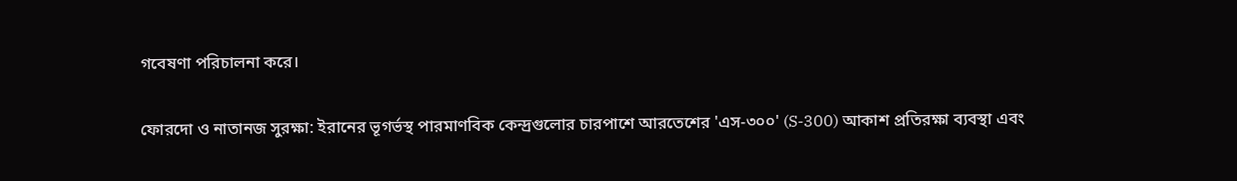গবেষণা পরিচালনা করে।

ফোরদো ও নাতানজ সুরক্ষা: ইরানের ভূগর্ভস্থ পারমাণবিক কেন্দ্রগুলোর চারপাশে আরতেশের 'এস-৩০০' (S-300) আকাশ প্রতিরক্ষা ব্যবস্থা এবং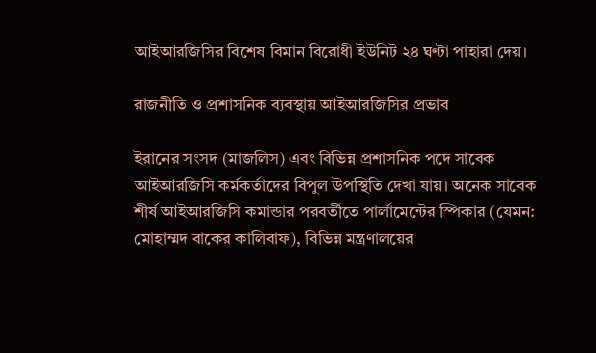আইআরজিসির বিশেষ বিমান বিরোধী ইউনিট ২৪ ঘণ্টা পাহারা দেয়।

রাজনীতি ও প্রশাসনিক ব্যবস্থায় আইআরজিসির প্রভাব

ইরানের সংসদ (মাজলিস) এবং বিভিন্ন প্রশাসনিক পদে সাবেক আইআরজিসি কর্মকর্তাদের বিপুল উপস্থিতি দেখা যায়। অনেক সাবেক শীর্ষ আইআরজিসি কমান্ডার পরবর্তীতে পার্লামেন্টের স্পিকার (যেমন: মোহাম্মদ বাকের কালিবাফ), বিভিন্ন মন্ত্রণালয়ের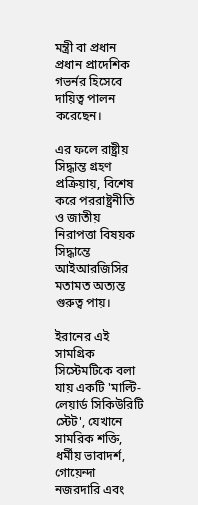মন্ত্রী বা প্রধান প্রধান প্রাদেশিক গভর্নর হিসেবে দায়িত্ব পালন করেছেন।

এর ফলে রাষ্ট্রীয় সিদ্ধান্ত গ্রহণ প্রক্রিয়ায়, বিশেষ করে পররাষ্ট্রনীতি ও জাতীয় নিরাপত্তা বিষয়ক সিদ্ধান্তে আইআরজিসির মতামত অত্যন্ত গুরুত্ব পায়।

ইরানের এই সামগ্রিক সিস্টেমটিকে বলা যায় একটি 'মাল্টি-লেয়ার্ড সিকিউরিটি স্টেট', যেখানে সামরিক শক্তি, ধর্মীয় ভাবাদর্শ, গোয়েন্দা নজরদারি এবং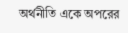অর্থনীতি একে অপরের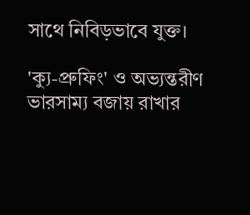সাথে নিবিড়ভাবে যুক্ত।

'ক্যু-প্রুফিং' ও অভ্যন্তরীণ ভারসাম্য বজায় রাখার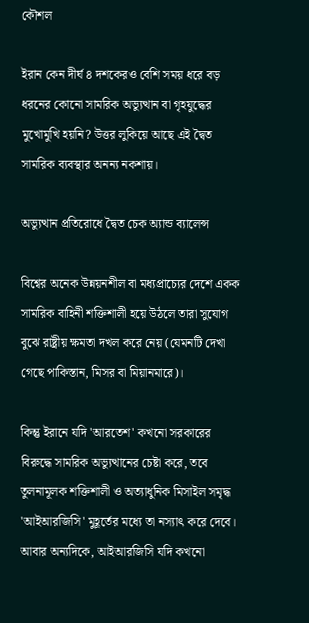কৌশল

ইরান কেন দীর্ঘ ৪ দশকেরও বেশি সময় ধরে বড় ধরনের কোনো সামরিক অভ্যুত্থান বা গৃহযুদ্ধের মুখোমুখি হয়নি? উত্তর লুকিয়ে আছে এই দ্বৈত সামরিক ব্যবস্থার অনন্য নকশায়।

অভ্যুত্থান প্রতিরোধে দ্বৈত চেক অ্যান্ড ব্যালেন্স

বিশ্বের অনেক উন্নয়নশীল বা মধ্যপ্রাচ্যের দেশে একক সামরিক বাহিনী শক্তিশালী হয়ে উঠলে তারা সুযোগ বুঝে রাষ্ট্রীয় ক্ষমতা দখল করে নেয় (যেমনটি দেখা গেছে পাকিস্তান, মিসর বা মিয়ানমারে)।

কিন্তু ইরানে যদি 'আরতেশ' কখনো সরকারের বিরুদ্ধে সামরিক অভ্যুত্থানের চেষ্টা করে, তবে তুলনামূলক শক্তিশালী ও অত্যাধুনিক মিসাইল সমৃদ্ধ 'আইআরজিসি' মুহূর্তের মধ্যে তা নস্যাৎ করে দেবে। আবার অন্যদিকে, আইআরজিসি যদি কখনো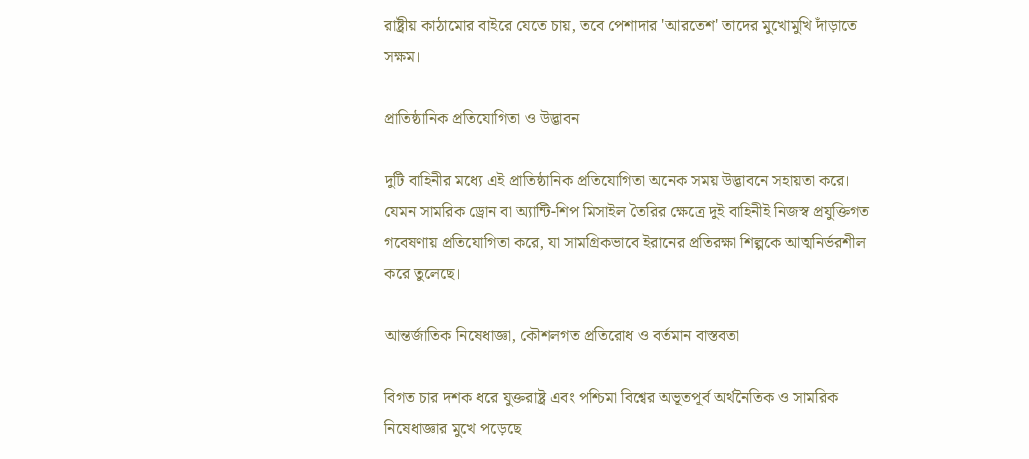রাষ্ট্রীয় কাঠামোর বাইরে যেতে চায়, তবে পেশাদার 'আরতেশ' তাদের মুখোমুখি দাঁড়াতে সক্ষম।

প্রাতিষ্ঠানিক প্রতিযোগিতা ও উদ্ভাবন

দুটি বাহিনীর মধ্যে এই প্রাতিষ্ঠানিক প্রতিযোগিতা অনেক সময় উদ্ভাবনে সহায়তা করে। যেমন সামরিক ড্রোন বা অ্যান্টি-শিপ মিসাইল তৈরির ক্ষেত্রে দুই বাহিনীই নিজস্ব প্রযুক্তিগত গবেষণায় প্রতিযোগিতা করে, যা সামগ্রিকভাবে ইরানের প্রতিরক্ষা শিল্পকে আত্মনির্ভরশীল করে তুলেছে।

আন্তর্জাতিক নিষেধাজ্ঞা, কৌশলগত প্রতিরোধ ও বর্তমান বাস্তবতা

বিগত চার দশক ধরে যুক্তরাষ্ট্র এবং পশ্চিমা বিশ্বের অভূতপূর্ব অর্থনৈতিক ও সামরিক নিষেধাজ্ঞার মুখে পড়েছে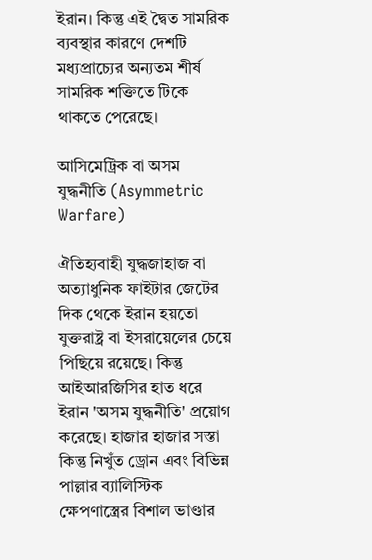ইরান। কিন্তু এই দ্বৈত সামরিক ব্যবস্থার কারণে দেশটি মধ্যপ্রাচ্যের অন্যতম শীর্ষ সামরিক শক্তিতে টিকে থাকতে পেরেছে।

আসিমেট্রিক বা অসম যুদ্ধনীতি (Asymmetric Warfare)

ঐতিহ্যবাহী যুদ্ধজাহাজ বা অত্যাধুনিক ফাইটার জেটের দিক থেকে ইরান হয়তো যুক্তরাষ্ট্র বা ইসরায়েলের চেয়ে পিছিয়ে রয়েছে। কিন্তু আইআরজিসির হাত ধরে ইরান 'অসম যুদ্ধনীতি' প্রয়োগ করেছে। হাজার হাজার সস্তা কিন্তু নিখুঁত ড্রোন এবং বিভিন্ন পাল্লার ব্যালিস্টিক ক্ষেপণাস্ত্রের বিশাল ভাণ্ডার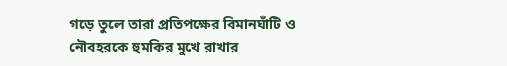গড়ে তুলে তারা প্রতিপক্ষের বিমানঘাঁটি ও নৌবহরকে হুমকির মুখে রাখার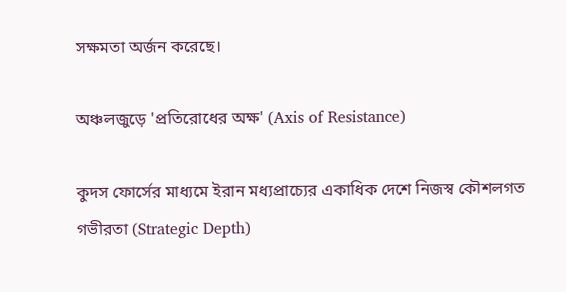সক্ষমতা অর্জন করেছে।

অঞ্চলজুড়ে 'প্রতিরোধের অক্ষ' (Axis of Resistance)

কুদস ফোর্সের মাধ্যমে ইরান মধ্যপ্রাচ্যের একাধিক দেশে নিজস্ব কৌশলগত গভীরতা (Strategic Depth)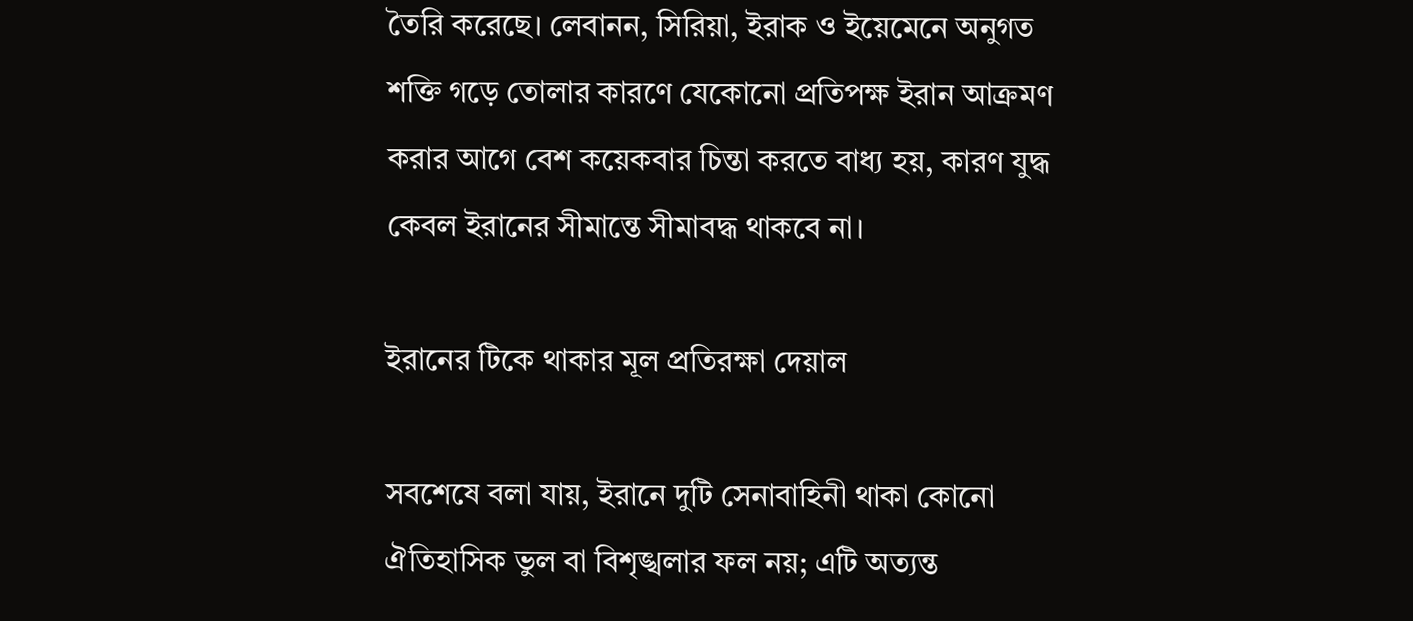তৈরি করেছে। লেবানন, সিরিয়া, ইরাক ও ইয়েমেনে অনুগত শক্তি গড়ে তোলার কারণে যেকোনো প্রতিপক্ষ ইরান আক্রমণ করার আগে বেশ কয়েকবার চিন্তা করতে বাধ্য হয়, কারণ যুদ্ধ কেবল ইরানের সীমান্তে সীমাবদ্ধ থাকবে না।

ইরানের টিকে থাকার মূল প্রতিরক্ষা দেয়াল

সবশেষে বলা যায়, ইরানে দুটি সেনাবাহিনী থাকা কোনো ঐতিহাসিক ভুল বা বিশৃঙ্খলার ফল নয়; এটি অত্যন্ত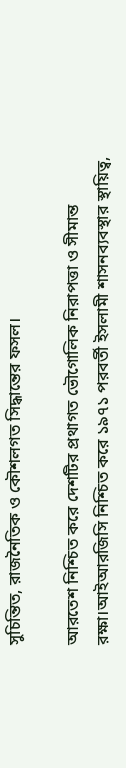সুচিন্তিত, রাজনৈতিক ও কৌশলগত সিদ্ধান্তের ফসল।

আরতেশ নিশ্চিত করে দেশটির প্রথাগত ভৌগোলিক নিরাপত্তা ও সীমান্ত রক্ষা।আইআরজিসি নিশ্চিত করে ১৯৭১ পরবর্তী ইসলামী শাসনব্যবস্থার স্থায়িত্ব,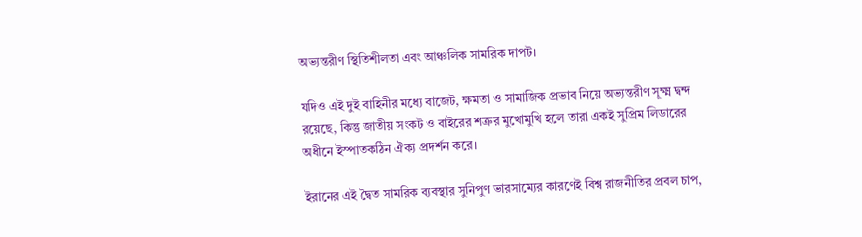অভ্যন্তরীণ স্থিতিশীলতা এবং আঞ্চলিক সামরিক দাপট।

যদিও এই দুই বাহিনীর মধ্যে বাজেট, ক্ষমতা ও সামাজিক প্রভাব নিয়ে অভ্যন্তরীণ সূক্ষ্ম দ্বন্দ রয়েছে, কিন্তু জাতীয় সংকট ও বাইরের শত্রুর মুখোমুখি হলে তারা একই সুপ্রিম লিডারের অধীনে ইস্পাতকঠিন ঐক্য প্রদর্শন করে।

ইরানের এই দ্বৈত সামরিক ব্যবস্থার সুনিপুণ ভারসাম্যের কারণেই বিশ্ব রাজনীতির প্রবল চাপ,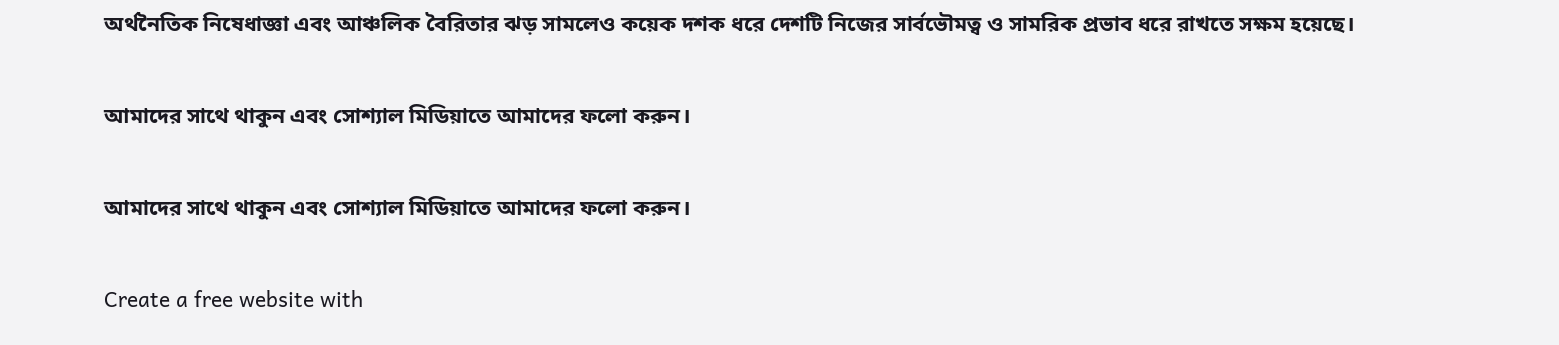অর্থনৈতিক নিষেধাজ্ঞা এবং আঞ্চলিক বৈরিতার ঝড় সামলেও কয়েক দশক ধরে দেশটি নিজের সার্বভৌমত্ব ও সামরিক প্রভাব ধরে রাখতে সক্ষম হয়েছে।

আমাদের সাথে থাকুন এবং সোশ্যাল মিডিয়াতে আমাদের ফলো করুন।

আমাদের সাথে থাকুন এবং সোশ্যাল মিডিয়াতে আমাদের ফলো করুন।

Create a free website with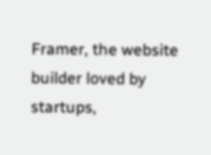Framer, the website builder loved by startups,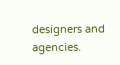designers and agencies.